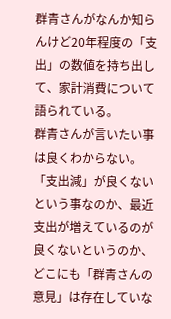群青さんがなんか知らんけど20年程度の「支出」の数値を持ち出して、家計消費について語られている。
群青さんが言いたい事は良くわからない。
「支出減」が良くないという事なのか、最近支出が増えているのが良くないというのか、どこにも「群青さんの意見」は存在していな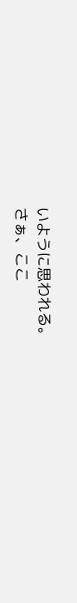いように思われる。
さぁ、ここ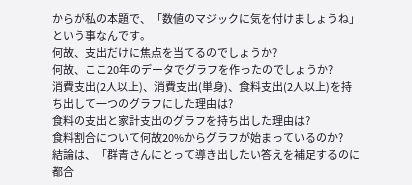からが私の本題で、「数値のマジックに気を付けましょうね」という事なんです。
何故、支出だけに焦点を当てるのでしょうか?
何故、ここ20年のデータでグラフを作ったのでしょうか?
消費支出(2人以上)、消費支出(単身)、食料支出(2人以上)を持ち出して一つのグラフにした理由は?
食料の支出と家計支出のグラフを持ち出した理由は?
食料割合について何故20%からグラフが始まっているのか?
結論は、「群青さんにとって導き出したい答えを補足するのに都合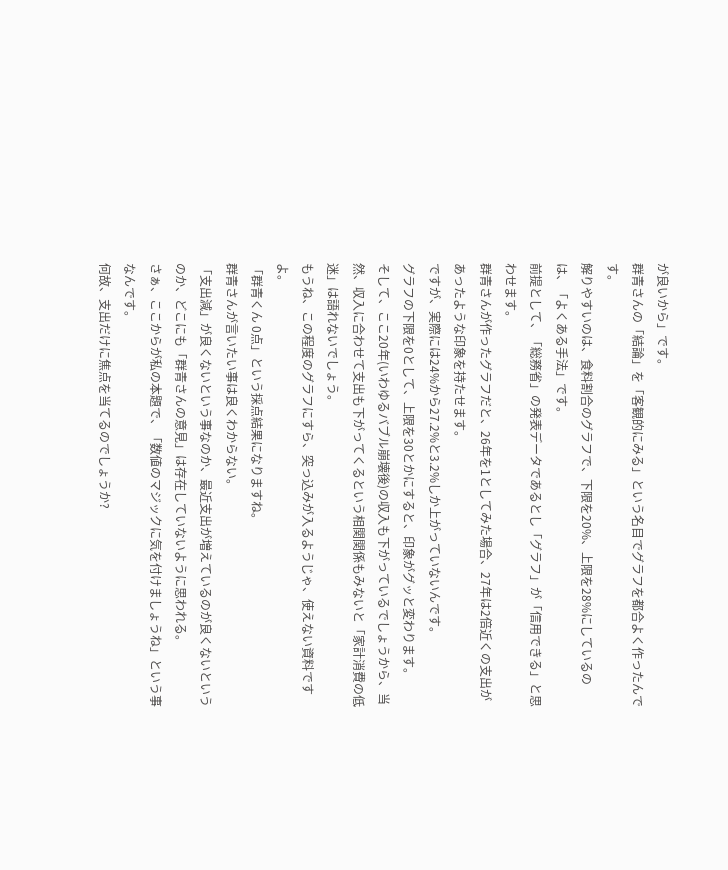が良いから」です。
群青さんの「結論」を「客観的にみる」という名目でグラフを都合よく作ったんです。
解りやすいのは、食料割合のグラフで、下限を20%、上限を28%にしているのは、「よくある手法」です。
前提として、「総務省」の発表データであるとし「グラフ」が「信用できる」と思わせます。
群青さんが作ったグラフだと、26年を1としてみた場合、27年は2倍近くの支出があったような印象を持たせます。
ですが、実際には24%から27.2%と3.2%しか上がっていないんです。
グラフの下限を0として、上限を30とかにすると、印象がグッと変わります。
そして、ここ20年(いわゆるバブル崩壊後)の収入も下がっているでしょうから、当然、収入に合わせて支出も下がってくるという相関関係もみないと「家計消費の低迷」は語れないでしょう。
もうね、この程度のグラフにすら、突っ込みが入るようじゃ、使えない資料ですよ。
「群青くん 0点」という採点結果になりますね。
群青さんが言いたい事は良くわからない。
「支出減」が良くないという事なのか、最近支出が増えているのが良くないというのか、どこにも「群青さんの意見」は存在していないように思われる。
さぁ、ここからが私の本題で、「数値のマジックに気を付けましょうね」という事なんです。
何故、支出だけに焦点を当てるのでしょうか?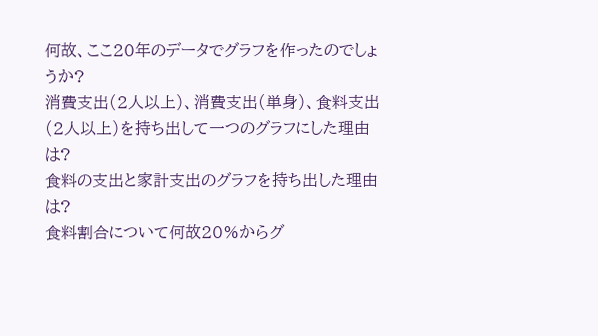何故、ここ20年のデータでグラフを作ったのでしょうか?
消費支出(2人以上)、消費支出(単身)、食料支出(2人以上)を持ち出して一つのグラフにした理由は?
食料の支出と家計支出のグラフを持ち出した理由は?
食料割合について何故20%からグ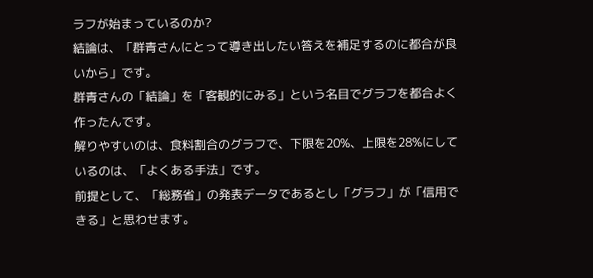ラフが始まっているのか?
結論は、「群青さんにとって導き出したい答えを補足するのに都合が良いから」です。
群青さんの「結論」を「客観的にみる」という名目でグラフを都合よく作ったんです。
解りやすいのは、食料割合のグラフで、下限を20%、上限を28%にしているのは、「よくある手法」です。
前提として、「総務省」の発表データであるとし「グラフ」が「信用できる」と思わせます。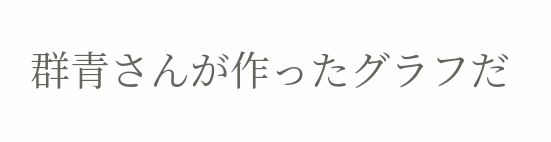群青さんが作ったグラフだ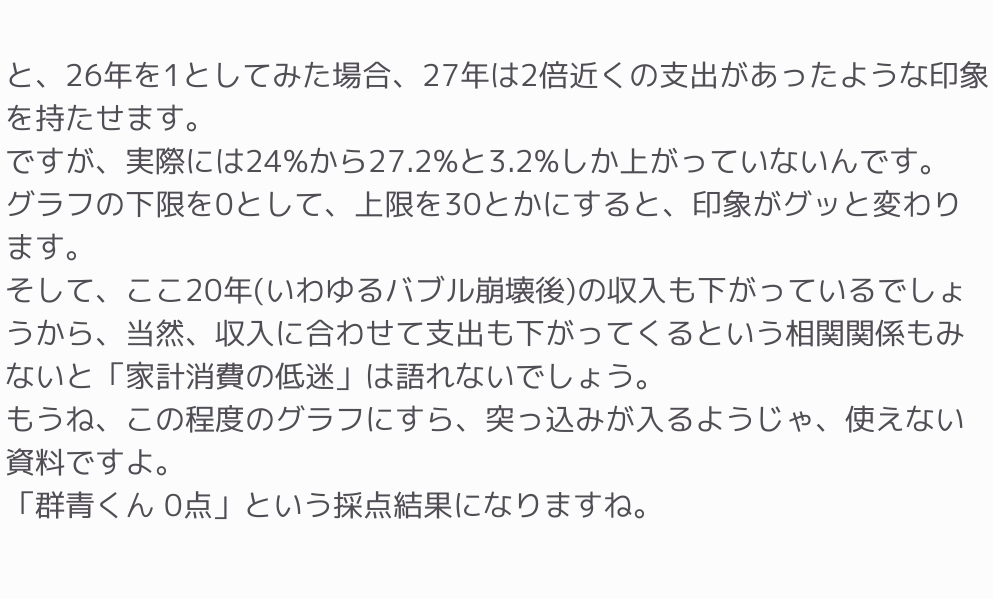と、26年を1としてみた場合、27年は2倍近くの支出があったような印象を持たせます。
ですが、実際には24%から27.2%と3.2%しか上がっていないんです。
グラフの下限を0として、上限を30とかにすると、印象がグッと変わります。
そして、ここ20年(いわゆるバブル崩壊後)の収入も下がっているでしょうから、当然、収入に合わせて支出も下がってくるという相関関係もみないと「家計消費の低迷」は語れないでしょう。
もうね、この程度のグラフにすら、突っ込みが入るようじゃ、使えない資料ですよ。
「群青くん 0点」という採点結果になりますね。